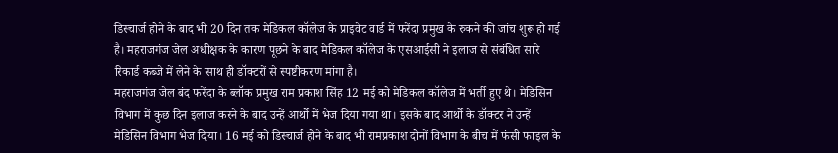डिस्चार्ज होने के बाद भी 20 दिन तक मेडिकल कॉलेज के प्राइवेट वार्ड में फरेंदा प्रमुख के रुकने की जांच शुरू हो गई है। महराजगंज जेल अधीक्षक के कारण पूछने के बाद मेडिकल कॉलेज के एसआईसी ने इलाज से संबंधित सारे रिकार्ड कब्जे में लेने के साथ ही डॉक्टरों से स्पष्टीकरण मांगा है।
महराजगंज जेल बंद फरेंदा के ब्लॉक प्रमुख राम प्रकाश सिंह 12 मई को मेडिकल कॉलेज में भर्ती हुए थे। मेडिसिन विभाग में कुछ दिन इलाज करने के बाद उन्हें आर्थो में भेज दिया गया था। इसके बाद आर्थो के डॉक्टर ने उन्हें मेडिसिन विभाग भेज दिया। 16 मई को डिस्चार्ज होने के बाद भी रामप्रकाश दोनों विभाग के बीच में फंसी फाइल के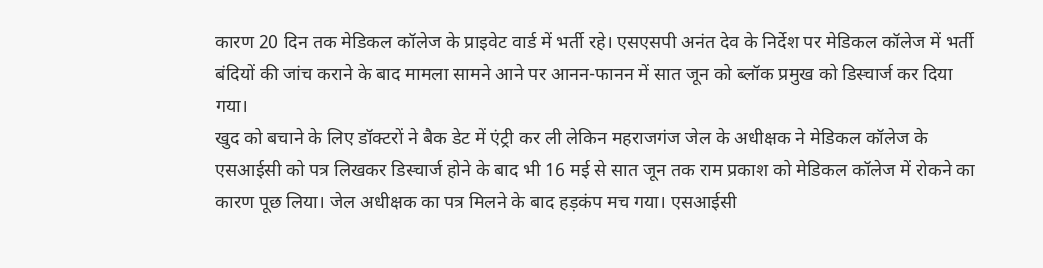कारण 20 दिन तक मेडिकल कॉलेज के प्राइवेट वार्ड में भर्ती रहे। एसएसपी अनंत देव के निर्देश पर मेडिकल कॉलेज में भर्ती बंदियों की जांच कराने के बाद मामला सामने आने पर आनन-फानन में सात जून को ब्लॉक प्रमुख को डिस्चार्ज कर दिया गया।
खुद को बचाने के लिए डॉक्टरों ने बैक डेट में एंट्री कर ली लेकिन महराजगंज जेल के अधीक्षक ने मेडिकल कॉलेज के एसआईसी को पत्र लिखकर डिस्चार्ज होने के बाद भी 16 मई से सात जून तक राम प्रकाश को मेडिकल कॉलेज में रोकने का कारण पूछ लिया। जेल अधीक्षक का पत्र मिलने के बाद हड़कंप मच गया। एसआईसी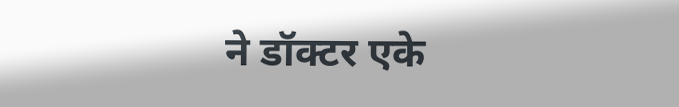ने डॉक्टर एके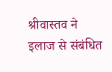श्रीवास्तव ने इलाज से संबंधित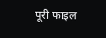पूरी फाइल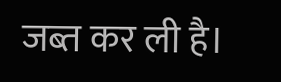जब्त कर ली है।